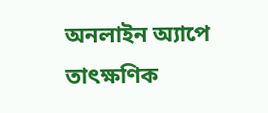অনলাইন অ্যাপে তাৎক্ষণিক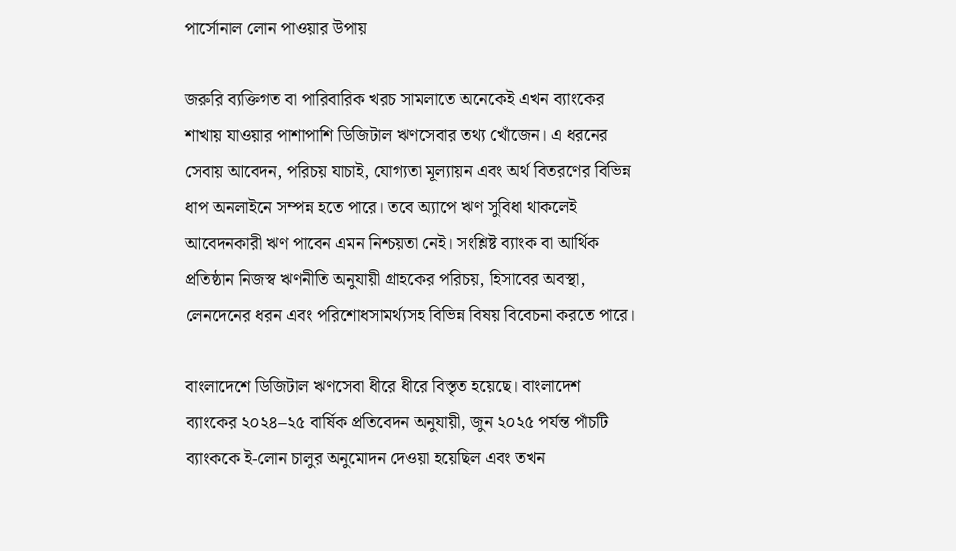পার্সোনাল লোন পাওয়ার উপায়

জরুরি ব্যক্তিগত বা পারিবারিক খরচ সামলাতে অনেকেই এখন ব্যাংকের শাখায় যাওয়ার পাশাপাশি ডিজিটাল ঋণসেবার তথ্য খোঁজেন। এ ধরনের সেবায় আবেদন, পরিচয় যাচাই, যোগ্যতা মূল্যায়ন এবং অর্থ বিতরণের বিভিন্ন ধাপ অনলাইনে সম্পন্ন হতে পারে। তবে অ্যাপে ঋণ সুবিধা থাকলেই আবেদনকারী ঋণ পাবেন এমন নিশ্চয়তা নেই। সংশ্লিষ্ট ব্যাংক বা আর্থিক প্রতিষ্ঠান নিজস্ব ঋণনীতি অনুযায়ী গ্রাহকের পরিচয়, হিসাবের অবস্থা, লেনদেনের ধরন এবং পরিশোধসামর্থ্যসহ বিভিন্ন বিষয় বিবেচনা করতে পারে।

বাংলাদেশে ডিজিটাল ঋণসেবা ধীরে ধীরে বিস্তৃত হয়েছে। বাংলাদেশ ব্যাংকের ২০২৪–২৫ বার্ষিক প্রতিবেদন অনুযায়ী, জুন ২০২৫ পর্যন্ত পাঁচটি ব্যাংককে ই-লোন চালুর অনুমোদন দেওয়া হয়েছিল এবং তখন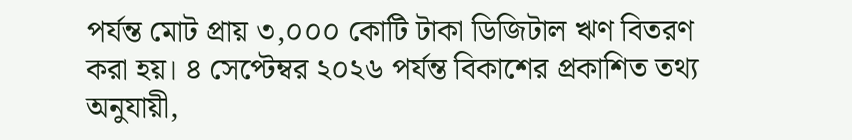পর্যন্ত মোট প্রায় ৩,০০০ কোটি টাকা ডিজিটাল ঋণ বিতরণ করা হয়। ৪ সেপ্টেম্বর ২০২৬ পর্যন্ত বিকাশের প্রকাশিত তথ্য অনুযায়ী,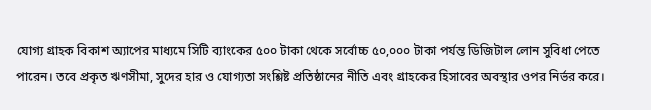যোগ্য গ্রাহক বিকাশ অ্যাপের মাধ্যমে সিটি ব্যাংকের ৫০০ টাকা থেকে সর্বোচ্চ ৫০,০০০ টাকা পর্যন্ত ডিজিটাল লোন সুবিধা পেতে পারেন। তবে প্রকৃত ঋণসীমা, সুদের হার ও যোগ্যতা সংশ্লিষ্ট প্রতিষ্ঠানের নীতি এবং গ্রাহকের হিসাবের অবস্থার ওপর নির্ভর করে।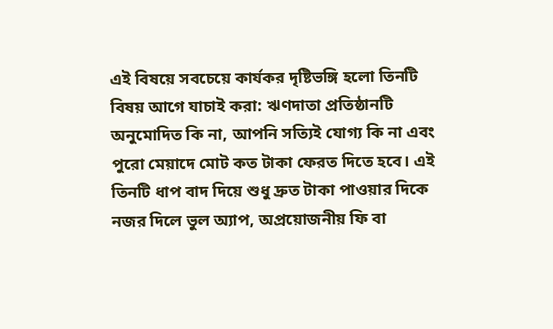এই বিষয়ে সবচেয়ে কার্যকর দৃষ্টিভঙ্গি হলো তিনটি বিষয় আগে যাচাই করা: ঋণদাতা প্রতিষ্ঠানটি অনুমোদিত কি না, আপনি সত্যিই যোগ্য কি না এবং পুরো মেয়াদে মোট কত টাকা ফেরত দিতে হবে। এই তিনটি ধাপ বাদ দিয়ে শুধু দ্রুত টাকা পাওয়ার দিকে নজর দিলে ভুল অ্যাপ, অপ্রয়োজনীয় ফি বা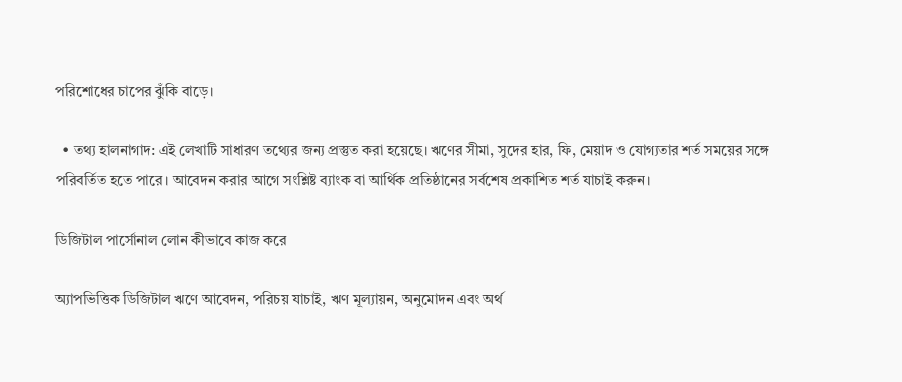পরিশোধের চাপের ঝুঁকি বাড়ে।

  • তথ্য হালনাগাদ: এই লেখাটি সাধারণ তথ্যের জন্য প্রস্তুত করা হয়েছে। ঋণের সীমা, সুদের হার, ফি, মেয়াদ ও যোগ্যতার শর্ত সময়ের সঙ্গে পরিবর্তিত হতে পারে। আবেদন করার আগে সংশ্লিষ্ট ব্যাংক বা আর্থিক প্রতিষ্ঠানের সর্বশেষ প্রকাশিত শর্ত যাচাই করুন।

ডিজিটাল পার্সোনাল লোন কীভাবে কাজ করে

অ্যাপভিত্তিক ডিজিটাল ঋণে আবেদন, পরিচয় যাচাই, ঋণ মূল্যায়ন, অনুমোদন এবং অর্থ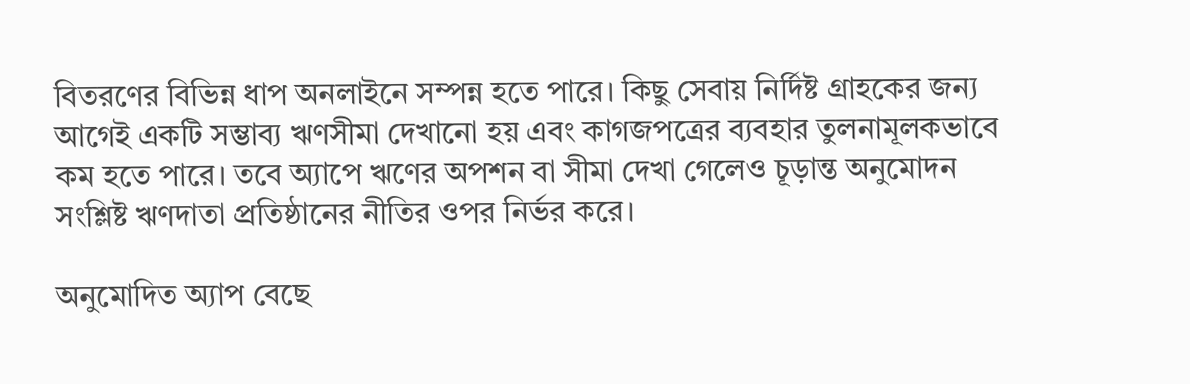বিতরণের বিভিন্ন ধাপ অনলাইনে সম্পন্ন হতে পারে। কিছু সেবায় নির্দিষ্ট গ্রাহকের জন্য আগেই একটি সম্ভাব্য ঋণসীমা দেখানো হয় এবং কাগজপত্রের ব্যবহার তুলনামূলকভাবে কম হতে পারে। তবে অ্যাপে ঋণের অপশন বা সীমা দেখা গেলেও চূড়ান্ত অনুমোদন সংশ্লিষ্ট ঋণদাতা প্রতিষ্ঠানের নীতির ওপর নির্ভর করে।

অনুমোদিত অ্যাপ বেছে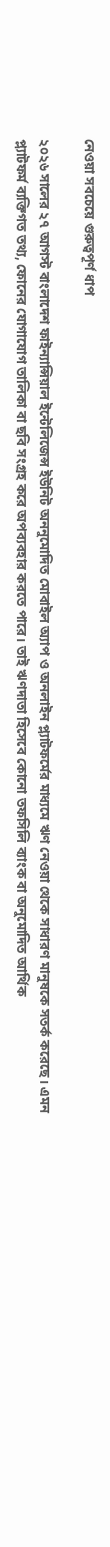নেওয়া সবচেয়ে গুরুত্বপূর্ণ ধাপ

২০২৬ সালের ২৭ আগস্ট বাংলাদেশ ফাইন্যান্সিয়াল ইন্টেলিজেন্স ইউনিট অননুমোদিত মোবাইল অ্যাপ ও অনলাইন প্ল্যাটফর্মের মাধ্যমে ঋণ নেওয়া থেকে সাধারণ মানুষকে সতর্ক করেছে। এমন প্ল্যাটফর্ম ব্যক্তিগত তথ্য, ফোনের যোগাযোগ তালিকা বা ছবি সংগ্রহ করে অপব্যবহার করতে পারে। তাই ঋণদাতা হিসেবে কোনো তফসিলি ব্যাংক বা অনুমোদিত আর্থিক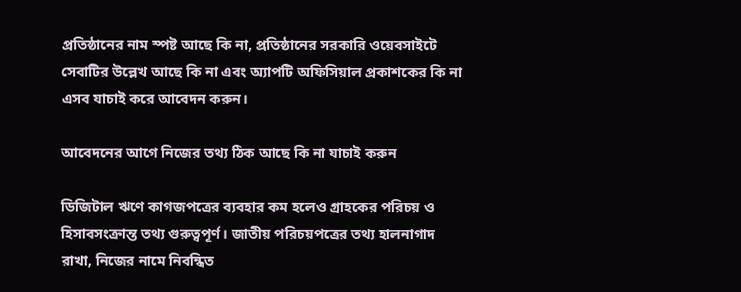প্রতিষ্ঠানের নাম স্পষ্ট আছে কি না, প্রতিষ্ঠানের সরকারি ওয়েবসাইটে সেবাটির উল্লেখ আছে কি না এবং অ্যাপটি অফিসিয়াল প্রকাশকের কি না এসব যাচাই করে আবেদন করুন।

আবেদনের আগে নিজের তথ্য ঠিক আছে কি না যাচাই করুন

ডিজিটাল ঋণে কাগজপত্রের ব্যবহার কম হলেও গ্রাহকের পরিচয় ও হিসাবসংক্রান্ত তথ্য গুরুত্বপূর্ণ। জাতীয় পরিচয়পত্রের তথ্য হালনাগাদ রাখা, নিজের নামে নিবন্ধিত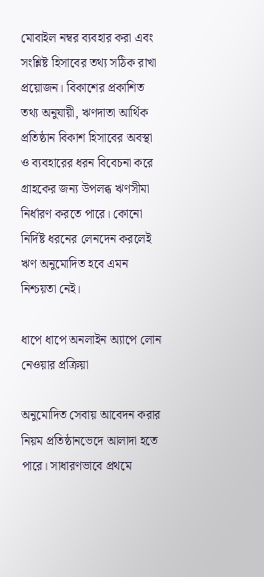মোবাইল নম্বর ব্যবহার করা এবং সংশ্লিষ্ট হিসাবের তথ্য সঠিক রাখা প্রয়োজন। বিকাশের প্রকাশিত তথ্য অনুযায়ী, ঋণদাতা আর্থিক প্রতিষ্ঠান বিকাশ হিসাবের অবস্থা ও ব্যবহারের ধরন বিবেচনা করে গ্রাহকের জন্য উপলব্ধ ঋণসীমা নির্ধারণ করতে পারে। কোনো নির্দিষ্ট ধরনের লেনদেন করলেই ঋণ অনুমোদিত হবে এমন নিশ্চয়তা নেই।

ধাপে ধাপে অনলাইন অ্যাপে লোন নেওয়ার প্রক্রিয়া

অনুমোদিত সেবায় আবেদন করার নিয়ম প্রতিষ্ঠানভেদে আলাদা হতে পারে। সাধারণভাবে প্রথমে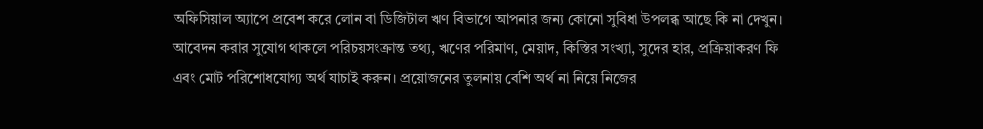অফিসিয়াল অ্যাপে প্রবেশ করে লোন বা ডিজিটাল ঋণ বিভাগে আপনার জন্য কোনো সুবিধা উপলব্ধ আছে কি না দেখুন। আবেদন করার সুযোগ থাকলে পরিচয়সংক্রান্ত তথ্য, ঋণের পরিমাণ, মেয়াদ, কিস্তির সংখ্যা, সুদের হার, প্রক্রিয়াকরণ ফি এবং মোট পরিশোধযোগ্য অর্থ যাচাই করুন। প্রয়োজনের তুলনায় বেশি অর্থ না নিয়ে নিজের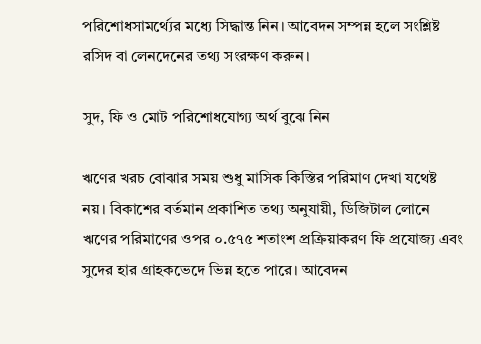পরিশোধসামর্থ্যের মধ্যে সিদ্ধান্ত নিন। আবেদন সম্পন্ন হলে সংশ্লিষ্ট রসিদ বা লেনদেনের তথ্য সংরক্ষণ করুন।

সুদ, ফি ও মোট পরিশোধযোগ্য অর্থ বুঝে নিন

ঋণের খরচ বোঝার সময় শুধু মাসিক কিস্তির পরিমাণ দেখা যথেষ্ট নয়। বিকাশের বর্তমান প্রকাশিত তথ্য অনুযায়ী, ডিজিটাল লোনে ঋণের পরিমাণের ওপর ০.৫৭৫ শতাংশ প্রক্রিয়াকরণ ফি প্রযোজ্য এবং সুদের হার গ্রাহকভেদে ভিন্ন হতে পারে। আবেদন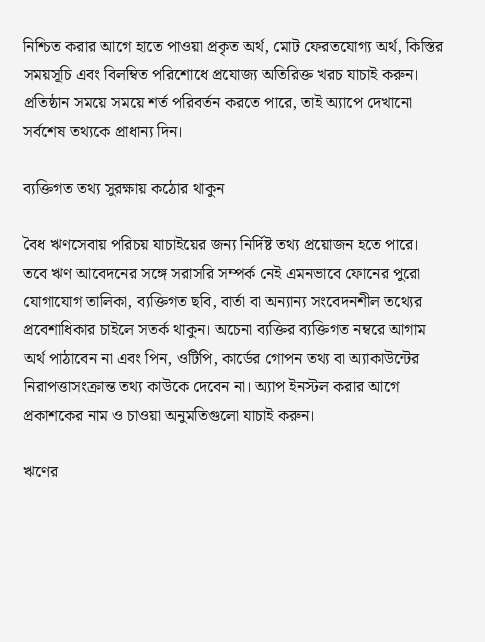নিশ্চিত করার আগে হাতে পাওয়া প্রকৃত অর্থ, মোট ফেরতযোগ্য অর্থ, কিস্তির সময়সূচি এবং বিলম্বিত পরিশোধে প্রযোজ্য অতিরিক্ত খরচ যাচাই করুন। প্রতিষ্ঠান সময়ে সময়ে শর্ত পরিবর্তন করতে পারে, তাই অ্যাপে দেখানো সর্বশেষ তথ্যকে প্রাধান্য দিন।

ব্যক্তিগত তথ্য সুরক্ষায় কঠোর থাকুন

বৈধ ঋণসেবায় পরিচয় যাচাইয়ের জন্য নির্দিষ্ট তথ্য প্রয়োজন হতে পারে। তবে ঋণ আবেদনের সঙ্গে সরাসরি সম্পর্ক নেই এমনভাবে ফোনের পুরো যোগাযোগ তালিকা, ব্যক্তিগত ছবি, বার্তা বা অন্যান্য সংবেদনশীল তথ্যের প্রবেশাধিকার চাইলে সতর্ক থাকুন। অচেনা ব্যক্তির ব্যক্তিগত নম্বরে আগাম অর্থ পাঠাবেন না এবং পিন, ওটিপি, কার্ডের গোপন তথ্য বা অ্যাকাউন্টের নিরাপত্তাসংক্রান্ত তথ্য কাউকে দেবেন না। অ্যাপ ইনস্টল করার আগে প্রকাশকের নাম ও চাওয়া অনুমতিগুলো যাচাই করুন।

ঋণের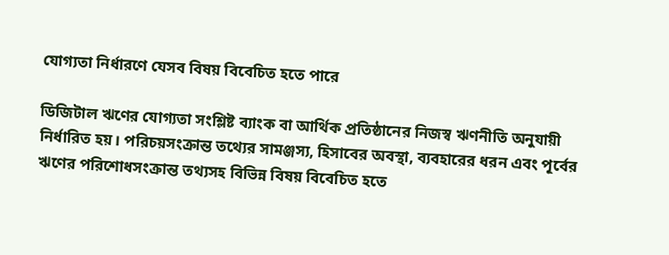যোগ্যতা নির্ধারণে যেসব বিষয় বিবেচিত হতে পারে

ডিজিটাল ঋণের যোগ্যতা সংশ্লিষ্ট ব্যাংক বা আর্থিক প্রতিষ্ঠানের নিজস্ব ঋণনীতি অনুযায়ী নির্ধারিত হয়। পরিচয়সংক্রান্ত তথ্যের সামঞ্জস্য, হিসাবের অবস্থা, ব্যবহারের ধরন এবং পূর্বের ঋণের পরিশোধসংক্রান্ত তথ্যসহ বিভিন্ন বিষয় বিবেচিত হতে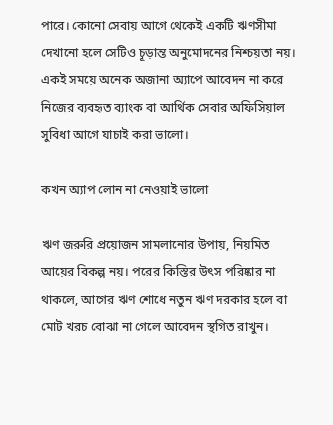পারে। কোনো সেবায় আগে থেকেই একটি ঋণসীমা দেখানো হলে সেটিও চূড়ান্ত অনুমোদনের নিশ্চয়তা নয়। একই সময়ে অনেক অজানা অ্যাপে আবেদন না করে নিজের ব্যবহৃত ব্যাংক বা আর্থিক সেবার অফিসিয়াল সুবিধা আগে যাচাই করা ভালো।

কখন অ্যাপ লোন না নেওয়াই ভালো

ঋণ জরুরি প্রয়োজন সামলানোর উপায়, নিয়মিত আয়ের বিকল্প নয়। পরের কিস্তির উৎস পরিষ্কার না থাকলে, আগের ঋণ শোধে নতুন ঋণ দরকার হলে বা মোট খরচ বোঝা না গেলে আবেদন স্থগিত রাখুন।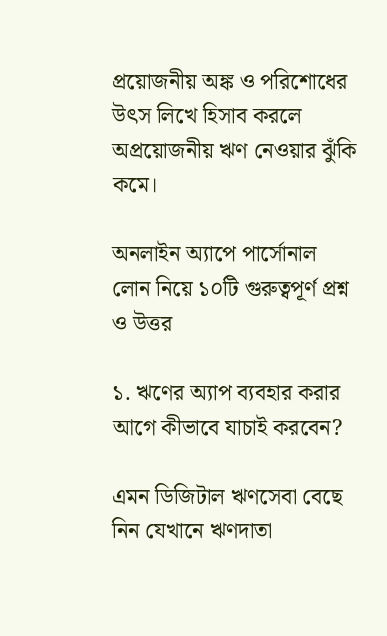প্রয়োজনীয় অঙ্ক ও পরিশোধের উৎস লিখে হিসাব করলে অপ্রয়োজনীয় ঋণ নেওয়ার ঝুঁকি কমে।

অনলাইন অ্যাপে পার্সোনাল লোন নিয়ে ১০টি গুরুত্বপূর্ণ প্রশ্ন ও উত্তর

১. ঋণের অ্যাপ ব্যবহার করার আগে কীভাবে যাচাই করবেন?

এমন ডিজিটাল ঋণসেবা বেছে নিন যেখানে ঋণদাতা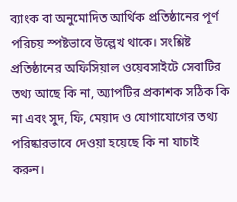ব্যাংক বা অনুমোদিত আর্থিক প্রতিষ্ঠানের পূর্ণ পরিচয় স্পষ্টভাবে উল্লেখ থাকে। সংশ্লিষ্ট প্রতিষ্ঠানের অফিসিয়াল ওয়েবসাইটে সেবাটির তথ্য আছে কি না, অ্যাপটির প্রকাশক সঠিক কি না এবং সুদ, ফি, মেয়াদ ও যোগাযোগের তথ্য পরিষ্কারভাবে দেওয়া হয়েছে কি না যাচাই করুন।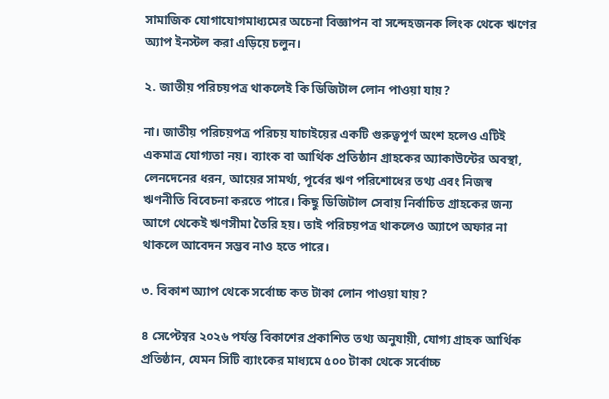সামাজিক যোগাযোগমাধ্যমের অচেনা বিজ্ঞাপন বা সন্দেহজনক লিংক থেকে ঋণের অ্যাপ ইনস্টল করা এড়িয়ে চলুন।

২. জাতীয় পরিচয়পত্র থাকলেই কি ডিজিটাল লোন পাওয়া যায়?

না। জাতীয় পরিচয়পত্র পরিচয় যাচাইয়ের একটি গুরুত্বপূর্ণ অংশ হলেও এটিই একমাত্র যোগ্যতা নয়। ব্যাংক বা আর্থিক প্রতিষ্ঠান গ্রাহকের অ্যাকাউন্টের অবস্থা, লেনদেনের ধরন, আয়ের সামর্থ্য, পূর্বের ঋণ পরিশোধের তথ্য এবং নিজস্ব ঋণনীতি বিবেচনা করতে পারে। কিছু ডিজিটাল সেবায় নির্বাচিত গ্রাহকের জন্য আগে থেকেই ঋণসীমা তৈরি হয়। তাই পরিচয়পত্র থাকলেও অ্যাপে অফার না থাকলে আবেদন সম্ভব নাও হতে পারে।

৩. বিকাশ অ্যাপ থেকে সর্বোচ্চ কত টাকা লোন পাওয়া যায়?

৪ সেপ্টেম্বর ২০২৬ পর্যন্ত বিকাশের প্রকাশিত তথ্য অনুযায়ী, যোগ্য গ্রাহক আর্থিক প্রতিষ্ঠান, যেমন সিটি ব্যাংকের মাধ্যমে ৫০০ টাকা থেকে সর্বোচ্চ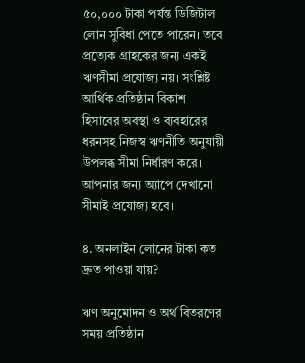৫০,০০০ টাকা পর্যন্ত ডিজিটাল লোন সুবিধা পেতে পারেন। তবে প্রত্যেক গ্রাহকের জন্য একই ঋণসীমা প্রযোজ্য নয়। সংশ্লিষ্ট আর্থিক প্রতিষ্ঠান বিকাশ হিসাবের অবস্থা ও ব্যবহারের ধরনসহ নিজস্ব ঋণনীতি অনুযায়ী উপলব্ধ সীমা নির্ধারণ করে। আপনার জন্য অ্যাপে দেখানো সীমাই প্রযোজ্য হবে।

৪. অনলাইন লোনের টাকা কত দ্রুত পাওয়া যায়?

ঋণ অনুমোদন ও অর্থ বিতরণের সময় প্রতিষ্ঠান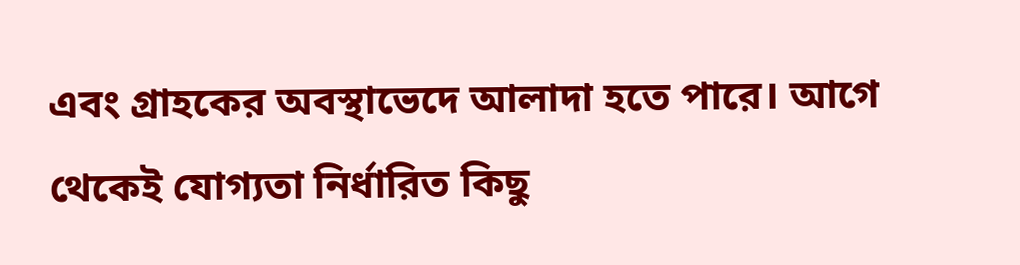এবং গ্রাহকের অবস্থাভেদে আলাদা হতে পারে। আগে থেকেই যোগ্যতা নির্ধারিত কিছু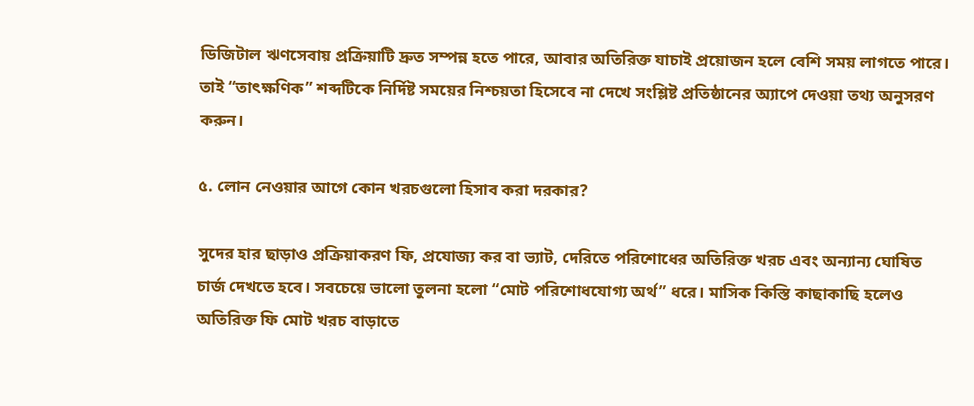ডিজিটাল ঋণসেবায় প্রক্রিয়াটি দ্রুত সম্পন্ন হতে পারে, আবার অতিরিক্ত যাচাই প্রয়োজন হলে বেশি সময় লাগতে পারে। তাই “তাৎক্ষণিক” শব্দটিকে নির্দিষ্ট সময়ের নিশ্চয়তা হিসেবে না দেখে সংশ্লিষ্ট প্রতিষ্ঠানের অ্যাপে দেওয়া তথ্য অনুসরণ করুন।

৫. লোন নেওয়ার আগে কোন খরচগুলো হিসাব করা দরকার?

সুদের হার ছাড়াও প্রক্রিয়াকরণ ফি, প্রযোজ্য কর বা ভ্যাট, দেরিতে পরিশোধের অতিরিক্ত খরচ এবং অন্যান্য ঘোষিত চার্জ দেখতে হবে। সবচেয়ে ভালো তুলনা হলো “মোট পরিশোধযোগ্য অর্থ” ধরে। মাসিক কিস্তি কাছাকাছি হলেও অতিরিক্ত ফি মোট খরচ বাড়াতে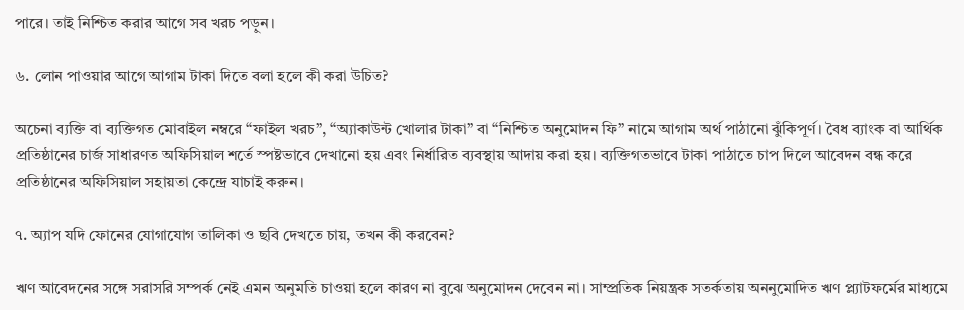পারে। তাই নিশ্চিত করার আগে সব খরচ পড়ুন।

৬. লোন পাওয়ার আগে আগাম টাকা দিতে বলা হলে কী করা উচিত?

অচেনা ব্যক্তি বা ব্যক্তিগত মোবাইল নম্বরে “ফাইল খরচ”, “অ্যাকাউন্ট খোলার টাকা” বা “নিশ্চিত অনুমোদন ফি” নামে আগাম অর্থ পাঠানো ঝুঁকিপূর্ণ। বৈধ ব্যাংক বা আর্থিক প্রতিষ্ঠানের চার্জ সাধারণত অফিসিয়াল শর্তে স্পষ্টভাবে দেখানো হয় এবং নির্ধারিত ব্যবস্থায় আদায় করা হয়। ব্যক্তিগতভাবে টাকা পাঠাতে চাপ দিলে আবেদন বন্ধ করে প্রতিষ্ঠানের অফিসিয়াল সহায়তা কেন্দ্রে যাচাই করুন।

৭. অ্যাপ যদি ফোনের যোগাযোগ তালিকা ও ছবি দেখতে চায়, তখন কী করবেন?

ঋণ আবেদনের সঙ্গে সরাসরি সম্পর্ক নেই এমন অনুমতি চাওয়া হলে কারণ না বুঝে অনুমোদন দেবেন না। সাম্প্রতিক নিয়ন্ত্রক সতর্কতায় অননুমোদিত ঋণ প্ল্যাটফর্মের মাধ্যমে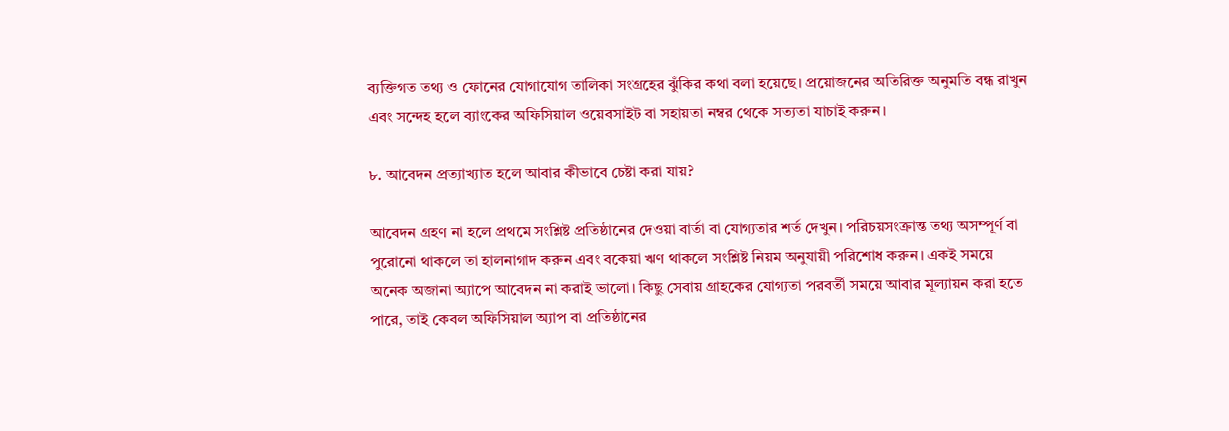ব্যক্তিগত তথ্য ও ফোনের যোগাযোগ তালিকা সংগ্রহের ঝুঁকির কথা বলা হয়েছে। প্রয়োজনের অতিরিক্ত অনুমতি বন্ধ রাখুন এবং সন্দেহ হলে ব্যাংকের অফিসিয়াল ওয়েবসাইট বা সহায়তা নম্বর থেকে সত্যতা যাচাই করুন।

৮. আবেদন প্রত্যাখ্যাত হলে আবার কীভাবে চেষ্টা করা যায়?

আবেদন গ্রহণ না হলে প্রথমে সংশ্লিষ্ট প্রতিষ্ঠানের দেওয়া বার্তা বা যোগ্যতার শর্ত দেখুন। পরিচয়সংক্রান্ত তথ্য অসম্পূর্ণ বা পুরোনো থাকলে তা হালনাগাদ করুন এবং বকেয়া ঋণ থাকলে সংশ্লিষ্ট নিয়ম অনুযায়ী পরিশোধ করুন। একই সময়ে অনেক অজানা অ্যাপে আবেদন না করাই ভালো। কিছু সেবায় গ্রাহকের যোগ্যতা পরবর্তী সময়ে আবার মূল্যায়ন করা হতে পারে, তাই কেবল অফিসিয়াল অ্যাপ বা প্রতিষ্ঠানের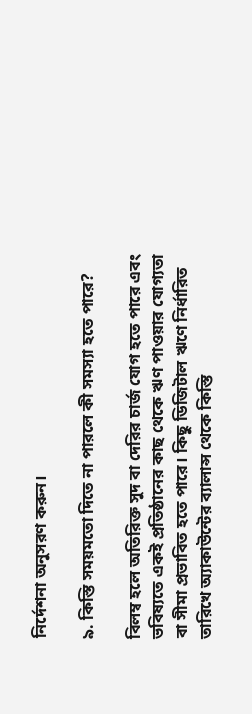নির্দেশনা অনুসরণ করুন।

৯. কিস্তি সময়মতো দিতে না পারলে কী সমস্যা হতে পারে?

বিলম্ব হলে অতিরিক্ত সুদ বা দেরির চার্জ যোগ হতে পারে এবং ভবিষ্যতে একই প্রতিষ্ঠানের কাছ থেকে ঋণ পাওয়ার যোগ্যতা বা সীমা প্রভাবিত হতে পারে। কিছু ডিজিটাল ঋণে নির্ধারিত তারিখে অ্যাকাউন্টের ব্যালান্স থেকে কিস্তি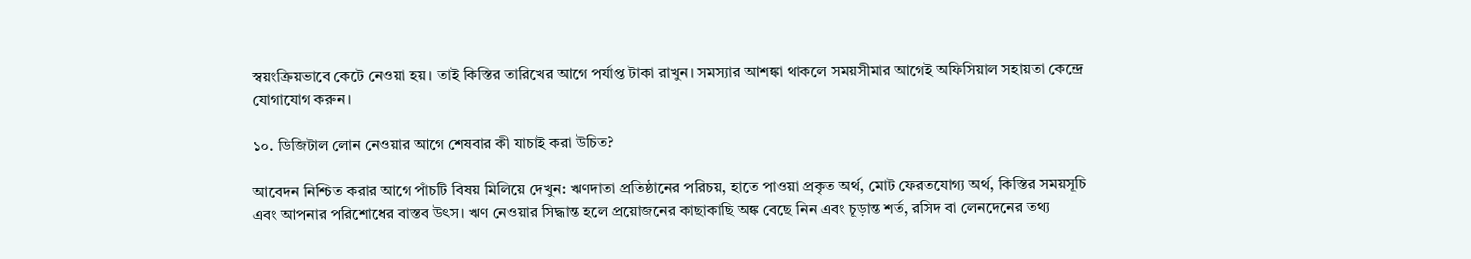স্বয়ংক্রিয়ভাবে কেটে নেওয়া হয়। তাই কিস্তির তারিখের আগে পর্যাপ্ত টাকা রাখুন। সমস্যার আশঙ্কা থাকলে সময়সীমার আগেই অফিসিয়াল সহায়তা কেন্দ্রে যোগাযোগ করুন।

১০. ডিজিটাল লোন নেওয়ার আগে শেষবার কী যাচাই করা উচিত?

আবেদন নিশ্চিত করার আগে পাঁচটি বিষয় মিলিয়ে দেখুন: ঋণদাতা প্রতিষ্ঠানের পরিচয়, হাতে পাওয়া প্রকৃত অর্থ, মোট ফেরতযোগ্য অর্থ, কিস্তির সময়সূচি এবং আপনার পরিশোধের বাস্তব উৎস। ঋণ নেওয়ার সিদ্ধান্ত হলে প্রয়োজনের কাছাকাছি অঙ্ক বেছে নিন এবং চূড়ান্ত শর্ত, রসিদ বা লেনদেনের তথ্য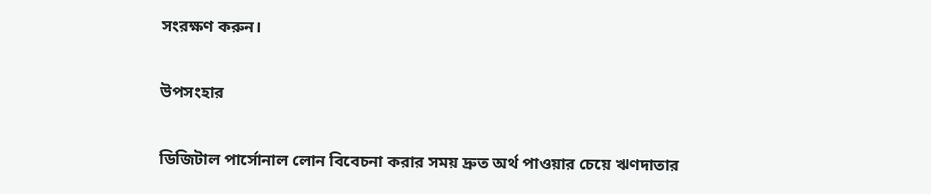সংরক্ষণ করুন।

উপসংহার

ডিজিটাল পার্সোনাল লোন বিবেচনা করার সময় দ্রুত অর্থ পাওয়ার চেয়ে ঋণদাতার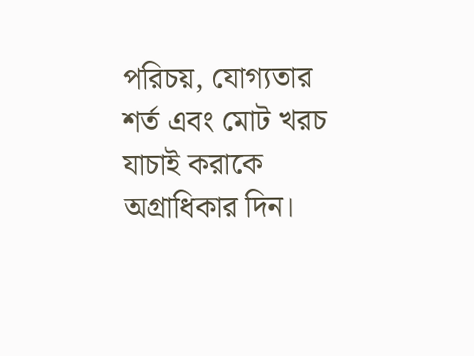পরিচয়, যোগ্যতার শর্ত এবং মোট খরচ যাচাই করাকে অগ্রাধিকার দিন।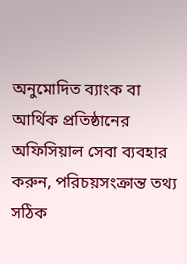অনুমোদিত ব্যাংক বা আর্থিক প্রতিষ্ঠানের অফিসিয়াল সেবা ব্যবহার করুন, পরিচয়সংক্রান্ত তথ্য সঠিক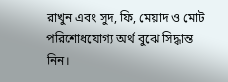রাখুন এবং সুদ, ফি, মেয়াদ ও মোট পরিশোধযোগ্য অর্থ বুঝে সিদ্ধান্ত নিন।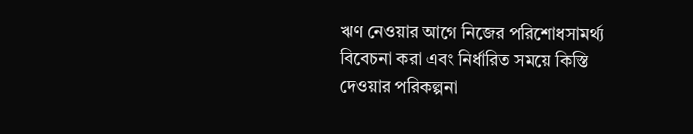ঋণ নেওয়ার আগে নিজের পরিশোধসামর্থ্য বিবেচনা করা এবং নির্ধারিত সময়ে কিস্তি দেওয়ার পরিকল্পনা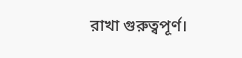রাখা গুরুত্বপূর্ণ।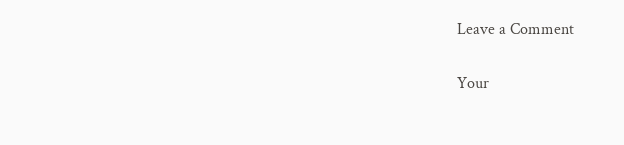Leave a Comment

Your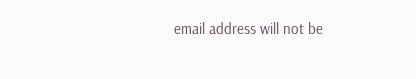email address will not be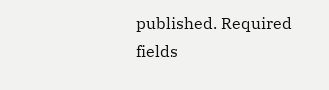published. Required fields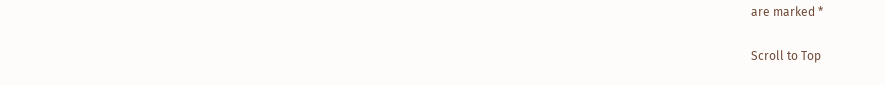are marked *

Scroll to Top